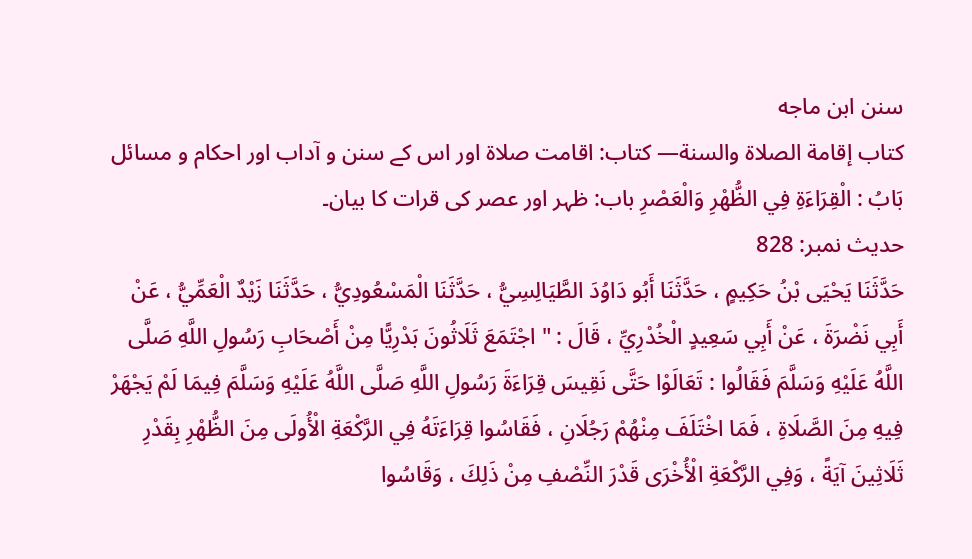سنن ابن ماجه
كتاب إقامة الصلاة والسنة— کتاب: اقامت صلاۃ اور اس کے سنن و آداب اور احکام و مسائل
بَابُ : الْقِرَاءَةِ فِي الظُّهْرِ وَالْعَصْرِ باب: ظہر اور عصر کی قرات کا بیان۔
حدیث نمبر: 828
حَدَّثَنَا يَحْيَى بْنُ حَكِيمٍ ، حَدَّثَنَا أَبُو دَاوُدَ الطَّيَالِسِيُّ ، حَدَّثَنَا الْمَسْعُودِيُّ ، حَدَّثَنَا زَيْدٌ الْعَمِّيُّ ، عَنْ أَبِي نَضْرَةَ ، عَنْ أَبِي سَعِيدٍ الْخُدْرِيِّ ، قَالَ : " اجْتَمَعَ ثَلَاثُونَ بَدْرِيًّا مِنْ أَصْحَابِ رَسُولِ اللَّهِ صَلَّى اللَّهُ عَلَيْهِ وَسَلَّمَ فَقَالُوا : تَعَالَوْا حَتَّى نَقِيسَ قِرَاءَةَ رَسُولِ اللَّهِ صَلَّى اللَّهُ عَلَيْهِ وَسَلَّمَ فِيمَا لَمْ يَجْهَرْ فِيهِ مِنَ الصَّلَاةِ ، فَمَا اخْتَلَفَ مِنْهُمْ رَجُلَانِ ، فَقَاسُوا قِرَاءَتَهُ فِي الرَّكْعَةِ الْأُولَى مِنَ الظُّهْرِ بِقَدْرِ ثَلَاثِينَ آيَةً ، وَفِي الرَّكْعَةِ الْأُخْرَى قَدْرَ النِّصْفِ مِنْ ذَلِكَ ، وَقَاسُوا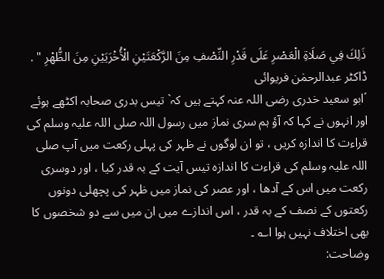ذَلِكَ فِي صَلَاةِ الْعَصْرِ عَلَى قَدْرِ النِّصْفِ مِنَ الرَّكْعَتَيْنِ الْأُخْرَيَيْنِ مِنَ الظُّهْرِ " .
ڈاکٹر عبدالرحمٰن فریوائی
´ابو سعید خدری رضی اللہ عنہ کہتے ہیں کہ` تیس بدری صحابہ اکٹھے ہوئے اور انہوں نے کہا کہ آؤ ہم سری نماز میں رسول اللہ صلی اللہ علیہ وسلم کی قراءت کا اندازہ کریں ، تو ان لوگوں نے ظہر کی پہلی رکعت میں آپ صلی اللہ علیہ وسلم کی قراءت کا اندازہ تیس آیت کے بہ قدر کیا ، اور دوسری رکعت میں اس کے آدھا ، اور عصر کی نماز میں ظہر کی پچھلی دونوں رکعتوں کے نصف کے بہ قدر ، اس اندازے میں ان میں سے دو شخصوں کا بھی اختلاف نہیں ہوا ا؎ ۔
وضاحت: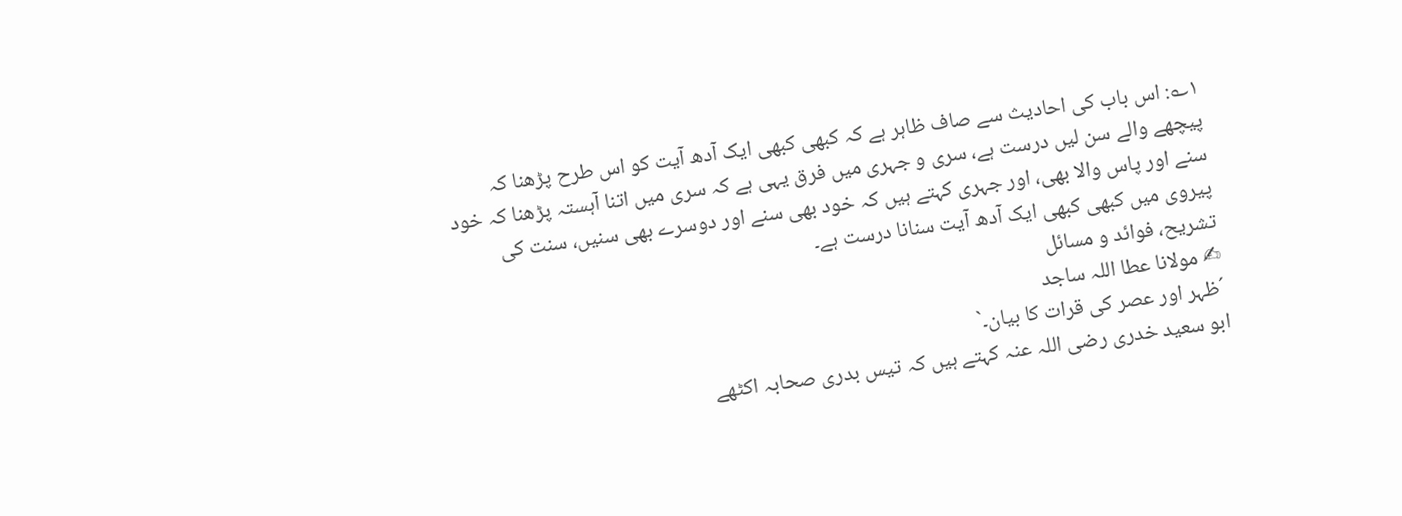۱؎: اس باب کی احادیث سے صاف ظاہر ہے کہ کبھی کبھی ایک آدھ آیت کو اس طرح پڑھنا کہ پیچھے والے سن لیں درست ہے، سری و جہری میں فرق یہی ہے کہ سری میں اتنا آہستہ پڑھنا کہ خود سنے اور پاس والا بھی، اور جہری کہتے ہیں کہ خود بھی سنے اور دوسرے بھی سنیں، سنت کی پیروی میں کبھی کبھی ایک آدھ آیت سنانا درست ہے۔
تشریح، فوائد و مسائل
✍ مولانا عطا اللہ ساجد
´ظہر اور عصر کی قرات کا بیان۔`
ابو سعید خدری رضی اللہ عنہ کہتے ہیں کہ تیس بدری صحابہ اکٹھے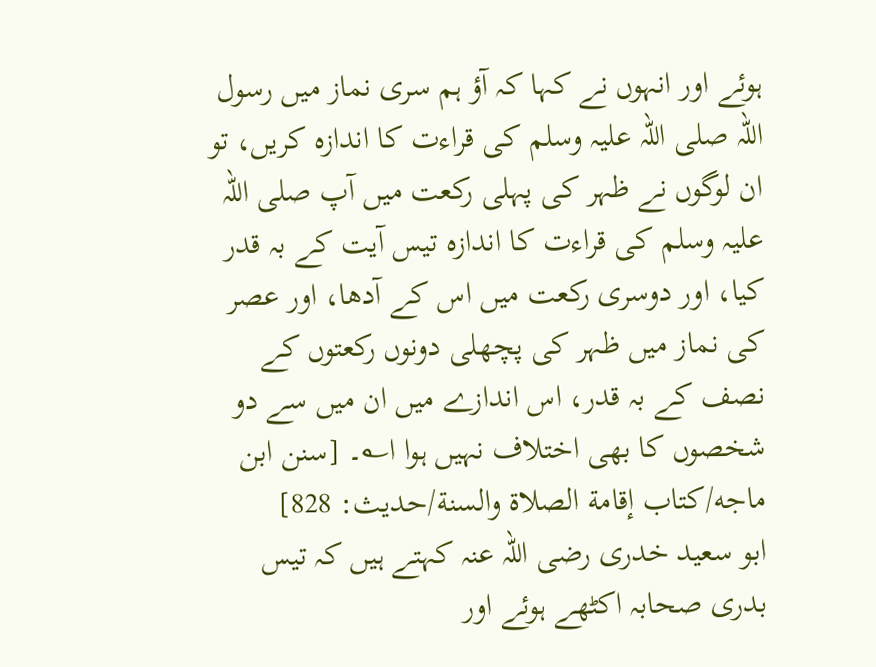ہوئے اور انہوں نے کہا کہ آؤ ہم سری نماز میں رسول اللہ صلی اللہ علیہ وسلم کی قراءت کا اندازہ کریں، تو ان لوگوں نے ظہر کی پہلی رکعت میں آپ صلی اللہ علیہ وسلم کی قراءت کا اندازہ تیس آیت کے بہ قدر کیا، اور دوسری رکعت میں اس کے آدھا، اور عصر کی نماز میں ظہر کی پچھلی دونوں رکعتوں کے نصف کے بہ قدر، اس اندازے میں ان میں سے دو شخصوں کا بھی اختلاف نہیں ہوا ا؎۔ [سنن ابن ماجه/كتاب إقامة الصلاة والسنة/حدیث: 828]
ابو سعید خدری رضی اللہ عنہ کہتے ہیں کہ تیس بدری صحابہ اکٹھے ہوئے اور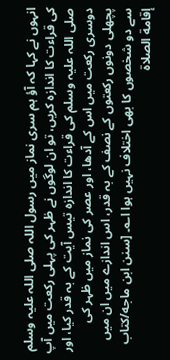انہوں نے کہا کہ آؤ ہم سری نماز میں رسول اللہ صلی اللہ علیہ وسلم کی قراءت کا اندازہ کریں، تو ان لوگوں نے ظہر کی پہلی رکعت میں آپ صلی اللہ علیہ وسلم کی قراءت کا اندازہ تیس آیت کے بہ قدر کیا، اور دوسری رکعت میں اس کے آدھا، اور عصر کی نماز میں ظہر کی پچھلی دونوں رکعتوں کے نصف کے بہ قدر، اس اندازے میں ان میں سے دو شخصوں کا بھی اختلاف نہیں ہوا ا؎۔ [سنن ابن ماجه/كتاب إقامة الصلاة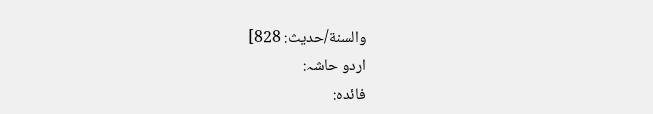والسنة/حدیث: 828]
اردو حاشہ:
فائده: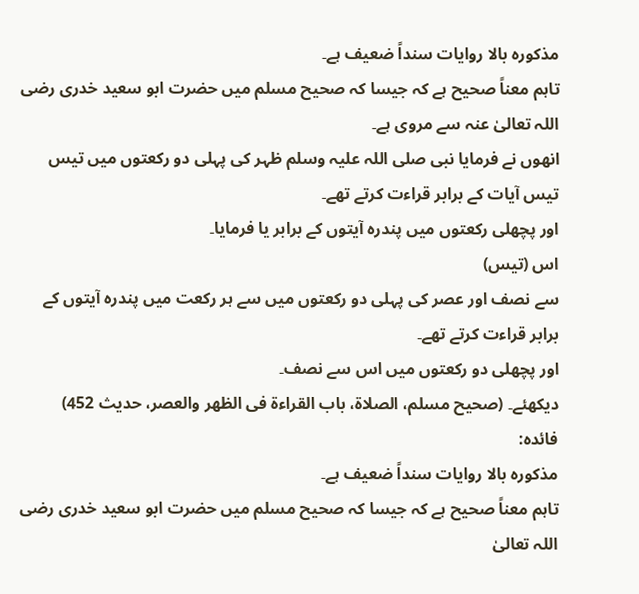مذکورہ بالا روایات سنداً ضعیف ہے۔
تاہم معناً صحیح ہے کہ جیسا کہ صحیح مسلم میں حضرت ابو سعید خدری رضی اللہ تعالیٰ عنہ سے مروی ہے۔
انھوں نے فرمایا نبی صلی اللہ علیہ وسلم ظہر کی پہلی دو رکعتوں میں تیس تیس آیات کے برابر قراءت کرتے تھے۔
اور پچھلی رکعتوں میں پندرہ آیتوں کے برابر یا فرمایا۔
اس (تیس)
سے نصف اور عصر کی پہلی دو رکعتوں میں سے ہر رکعت میں پندرہ آیتوں کے برابر قراءت کرتے تھے۔
اور پچھلی دو رکعتوں میں اس سے نصف۔
دیکھئے۔ (صحیح مسلم، الصلاۃ، باب القراءۃ فی الظھر والعصر، حدیث 452)
فائده:
مذکورہ بالا روایات سنداً ضعیف ہے۔
تاہم معناً صحیح ہے کہ جیسا کہ صحیح مسلم میں حضرت ابو سعید خدری رضی اللہ تعالیٰ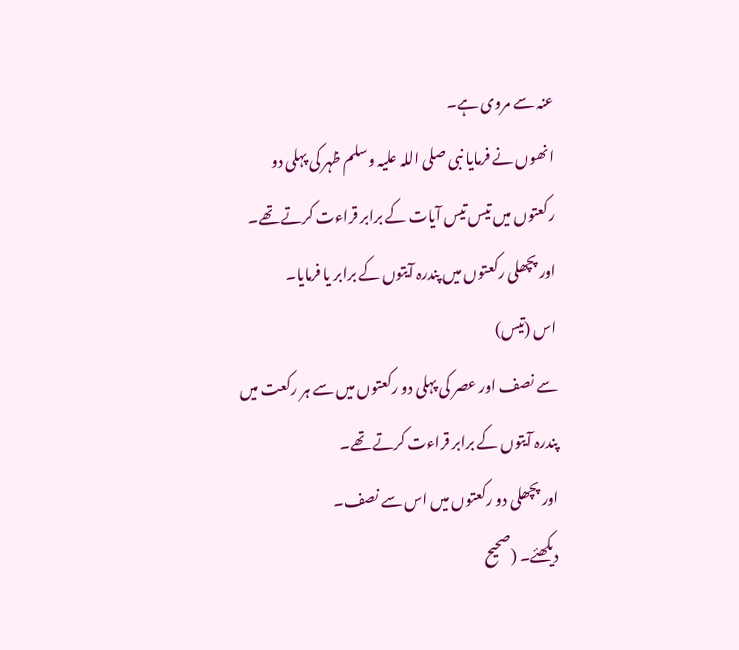عنہ سے مروی ہے۔
انھوں نے فرمایا نبی صلی اللہ علیہ وسلم ظہر کی پہلی دو رکعتوں میں تیس تیس آیات کے برابر قراءت کرتے تھے۔
اور پچھلی رکعتوں میں پندرہ آیتوں کے برابر یا فرمایا۔
اس (تیس)
سے نصف اور عصر کی پہلی دو رکعتوں میں سے ہر رکعت میں پندرہ آیتوں کے برابر قراءت کرتے تھے۔
اور پچھلی دو رکعتوں میں اس سے نصف۔
دیکھئے۔ (صحیح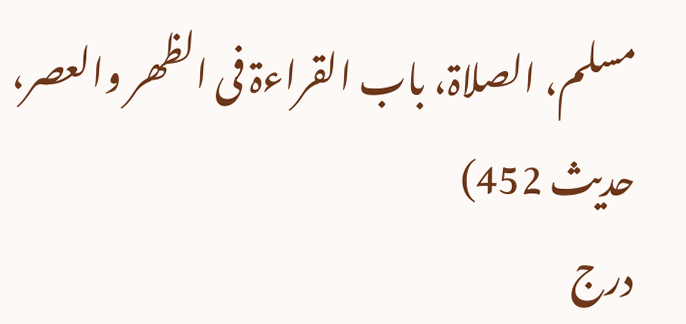مسلم، الصلاۃ، باب القراءۃ فی الظھر والعصر، حدیث 452)
درج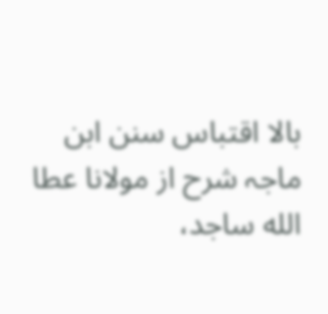بالا اقتباس سنن ابن ماجہ شرح از مولانا عطا الله ساجد،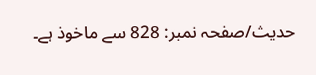حدیث/صفحہ نمبر: 828 سے ماخوذ ہے۔